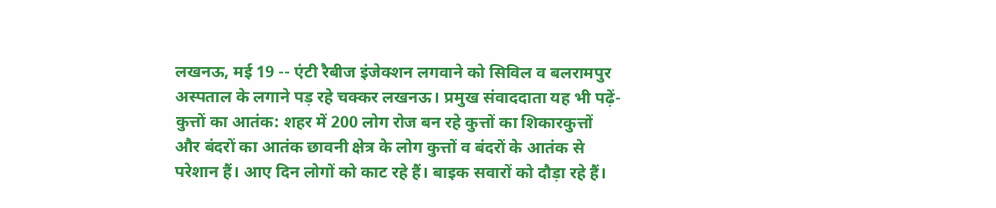लखनऊ, मई 19 -- एंटी रैबीज इंजेक्शन लगवाने को सिविल व बलरामपुर अस्पताल के लगाने पड़ रहे चक्कर लखनऊ। प्रमुख संवाददाता यह भी पढ़ें- कुत्तों का आतंक: शहर में 200 लोग रोज बन रहे कुत्तों का शिकारकुत्तों और बंदरों का आतंक छावनी क्षेत्र के लोग कुत्तों व बंदरों के आतंक से परेशान हैं। आए दिन लोगों को काट रहे हैं। बाइक सवारों को दौड़ा रहे हैं।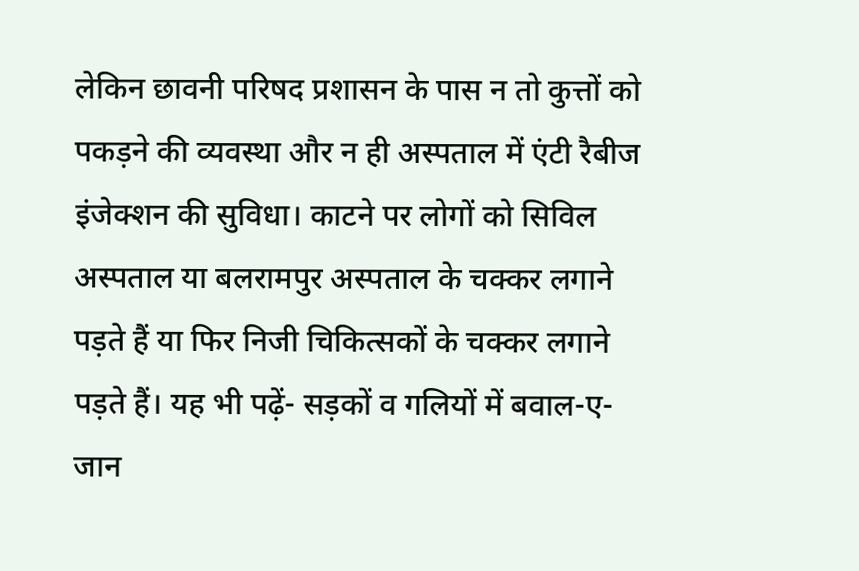लेकिन छावनी परिषद प्रशासन के पास न तो कुत्तों को पकड़ने की व्यवस्था और न ही अस्पताल में एंटी रैबीज इंजेक्शन की सुविधा। काटने पर लोगों को सिविल अस्पताल या बलरामपुर अस्पताल के चक्कर लगाने पड़ते हैं या फिर निजी चिकित्सकों के चक्कर लगाने पड़ते हैं। यह भी पढ़ें- सड़कों व गलियों में बवाल-ए-जान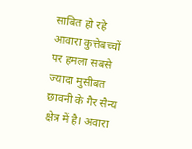साबित हो रहे आवारा कुत्तेबच्चों पर हमला सबसे ज्यादा मुसीबत छावनी के गैर सैन्य क्षेत्र में है। अवारा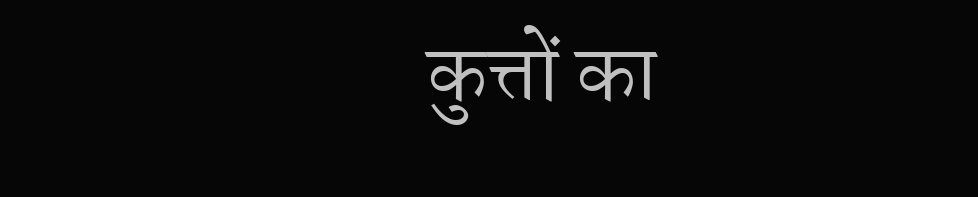कुत्तों का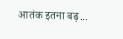आतंक इतना बढ़...